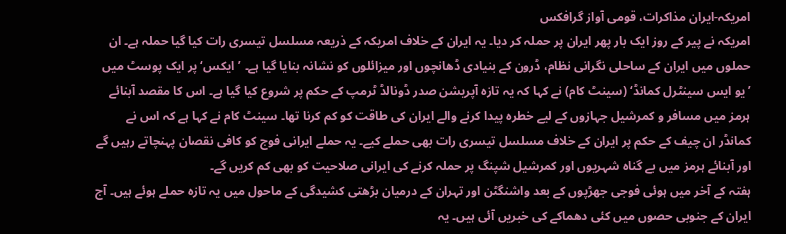امریکہ-ایران مذاکرات، قومی آواز گرافکس
امریکہ نے پیر کے روز ایک بار پھر ایران پر حملہ کر دیا۔ یہ ایران کے خلاف امریکہ کے ذریعہ مسلسل تیسری رات کیا گیا حملہ ہے۔ ان حملوں میں ایران کے ساحلی نگرانی نظام، ڈرون کے بنیادی ڈھانچوں اور میزائلوں کو نشانہ بنایا گیا ہے۔ ’ایکس‘ پر ایک پوسٹ میں ’یو ایس سینٹرل کمانڈ‘ (سینٹ کام) نے کہا کہ یہ تازہ آپریشن صدر ڈونالڈ ٹرمپ کے حکم پر شروع کیا گیا ہے۔ اس کا مقصد آبنائے ہرمز میں مسافر و کمرشیل جہازوں کے لیے خطرہ پیدا کرنے والے ایران کی طاقت کو کم کرنا تھا۔ سینٹ کام نے کہا ہے کہ اس نے کمانڈر ان چیف کے حکم پر ایران کے خلاف مسلسل تیسری رات بھی حملے کیے۔ یہ حملے ایرانی فوج کو کافی نقصان پہنچاتے رہیں گے اور آبنائے ہرمز میں بے گناہ شہریوں اور کمرشیل شپنگ پر حملہ کرنے کی ایرانی صلاحیت کو بھی کم کریں گے۔
ہفتہ کے آخر میں ہوئی فوجی جھڑپوں کے بعد واشنگٹن اور تہران کے درمیان بڑھتی کشیدگی کے ماحول میں یہ تازہ حملے ہوئے ہیں۔ آج ایران کے جنوبی حصوں میں کئی دھماکے کی خبریں آئی ہیں۔ یہ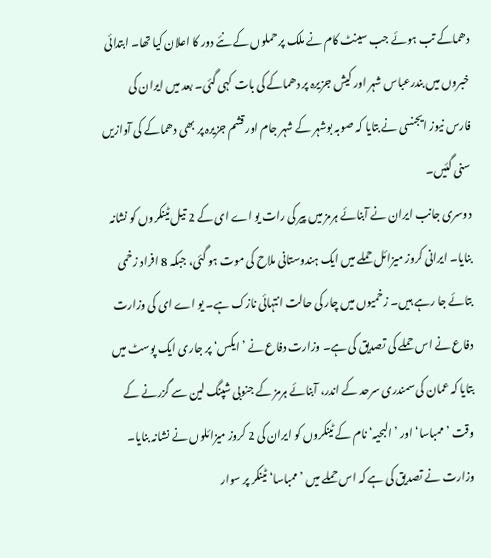دھماکے تب ہوئے جب سینٹ کام نے ملک پر حملوں کے نئے دور کا اعلان کیا تھا۔ ابتدائی خبروں میں بندرعباس شہر اور کیش جزیرہ پر دھماکے کی بات کہی گئی۔ بعد میں ایران کی فارس نیوز ایجنسی نے بتایا کہ صوبہ بوشہر کے شہر جام اور قشم جزیرہ پر بھی دھماکے کی آوازیں سنی گئیں۔
دوسری جانب ایران نے آبنائے ہرمز میں پیر کی رات یو اے ای کے 2 تیل ٹینکروں کو نشانہ بنایا۔ ایرانی کروز میزائل حملے میں ایک ہندوستانی ملاح کی موت ہو گئی، جبکہ 8 افراد زخمی بتائے جا رہے ہیں۔ زخمیوں میں چار کی حالت انتہائی نازک ہے۔ یو اے ای کی وزارت دفاع نے اس حملے کی تصدیق کی ہے۔ وزارت دفاع نے ’ایکس‘ پر جاری ایک پوسٹ میں بتایا کہ عمان کی سمندری سرحد کے اندر، آبنائے ہرمز کے جنوبی شپنگ لین سے گزرنے کے وقت ’ممباسا‘ اور ’البحیہ‘ نام کے ٹینکروں کو ایران کی 2 کروز میزائلوں نے نشانہ بنایا۔ وزارت نے تصدیق کی ہے کہ اس حملے میں ’ممباسا‘ ٹینکر پر سوار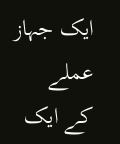ایک جہاز عملے کے ایک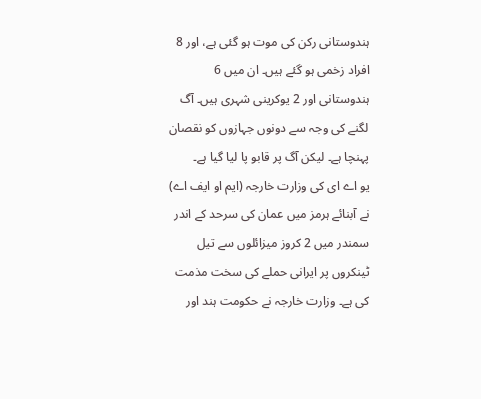ہندوستانی رکن کی موت ہو گئی ہے، اور 8 افراد زخمی ہو گئے ہیں۔ ان میں 6 ہندوستانی اور 2 یوکرینی شہری ہیں۔ آگ لگنے کی وجہ سے دونوں جہازوں کو نقصان پہنچا ہے۔ لیکن آگ پر قابو پا لیا گیا ہے۔
یو اے ای کی وزارت خارجہ (ایم او ایف اے) نے آبنائے ہرمز میں عمان کی سرحد کے اندر سمندر میں 2 کروز میزائلوں سے تیل ٹینکروں پر ایرانی حملے کی سخت مذمت کی ہے۔ وزارت خارجہ نے حکومت ہند اور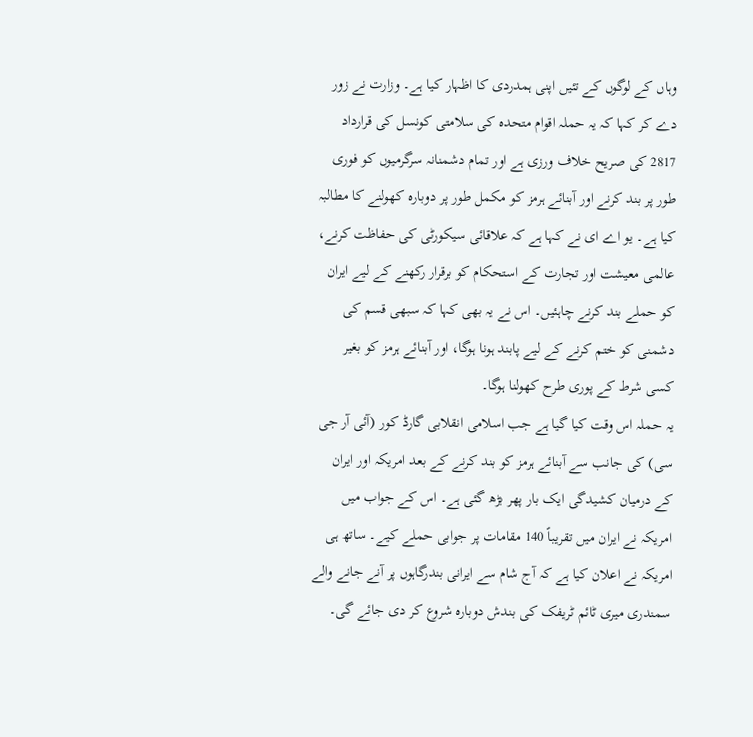وہاں کے لوگوں کے تئیں اپنی ہمدردی کا اظہار کیا ہے۔ وزارت نے زور دے کر کہا کہ یہ حملہ اقوام متحدہ کی سلامتی کونسل کی قرارداد 2817 کی صریح خلاف ورزی ہے اور تمام دشمنانہ سرگرمیوں کو فوری طور پر بند کرنے اور آبنائے ہرمز کو مکمل طور پر دوبارہ کھولنے کا مطالبہ کیا ہے۔ یو اے ای نے کہا ہے کہ علاقائی سیکورٹی کی حفاظت کرنے، عالمی معیشت اور تجارت کے استحکام کو برقرار رکھنے کے لیے ایران کو حملے بند کرنے چاہئیں۔ اس نے یہ بھی کہا کہ سبھی قسم کی دشمنی کو ختم کرنے کے لیے پابند ہونا ہوگا، اور آبنائے ہرمز کو بغیر کسی شرط کے پوری طرح کھولنا ہوگا۔
یہ حملہ اس وقت کیا گیا ہے جب اسلامی انقلابی گارڈ کور (آئی آر جی سی) کی جانب سے آبنائے ہرمز کو بند کرنے کے بعد امریکہ اور ایران کے درمیان کشیدگی ایک بار پھر بڑھ گئی ہے۔ اس کے جواب میں امریکہ نے ایران میں تقریباً 140 مقامات پر جوابی حملے کیے۔ ساتھ ہی امریکہ نے اعلان کیا ہے کہ آج شام سے ایرانی بندرگاہوں پر آنے جانے والے سمندری میری ٹائم ٹریفک کی بندش دوبارہ شروع کر دی جائے گی۔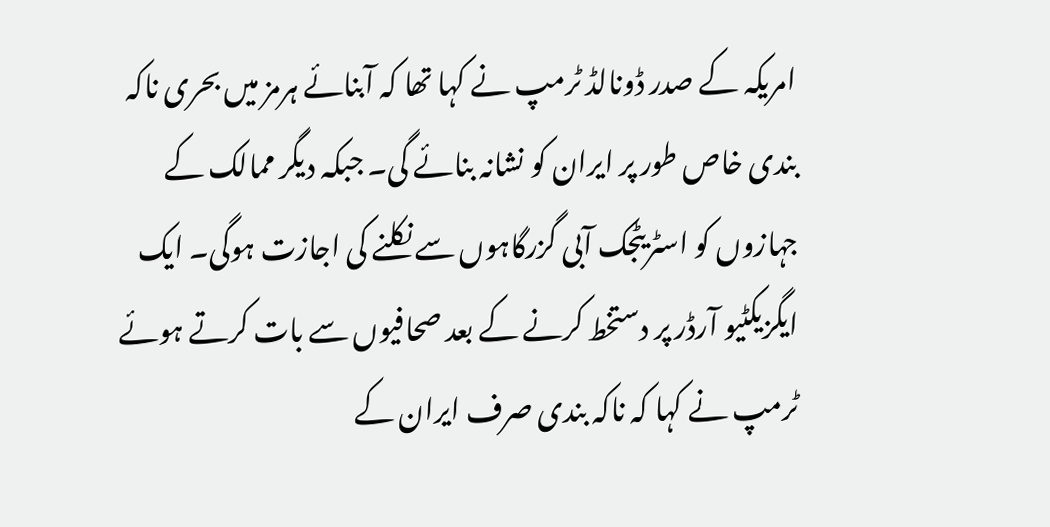امریکہ کے صدر ڈونالڈ ٹرمپ نے کہا تھا کہ آبنائے ہرمز میں بحری ناکہ بندی خاص طور پر ایران کو نشانہ بنائے گی۔ جبکہ دیگر ممالک کے جہازوں کو اسٹریٹجک آبی گزرگاہوں سے نکلنے کی اجازت ہوگی۔ ایک ایگزیکٹیو آرڈر پر دستخط کرنے کے بعد صحافیوں سے بات کرتے ہوئے ٹرمپ نے کہا کہ ناکہ بندی صرف ایران کے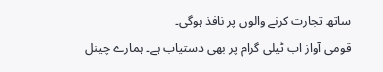ساتھ تجارت کرنے والوں پر نافذ ہوگی۔
قومی آواز اب ٹیلی گرام پر بھی دستیاب ہے۔ ہمارے چینل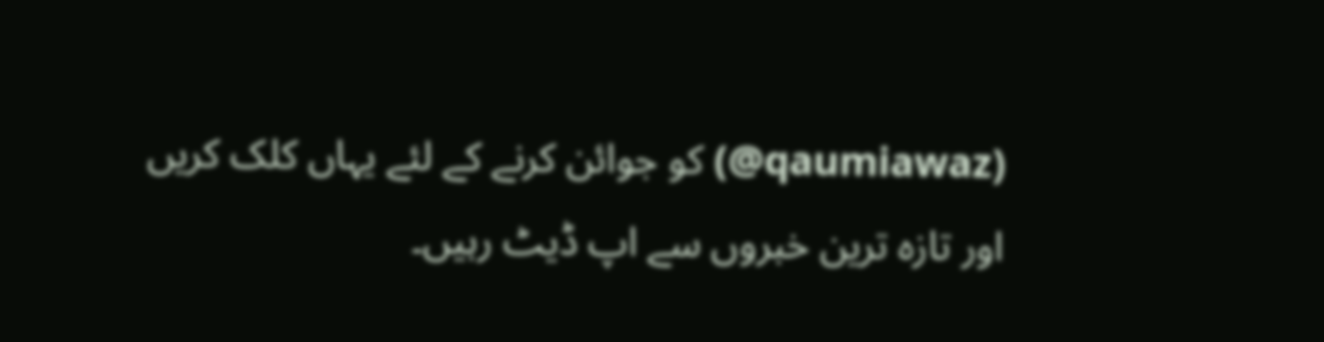(qaumiawaz@) کو جوائن کرنے کے لئے یہاں کلک کریں اور تازہ ترین خبروں سے اپ ڈیٹ رہیں۔